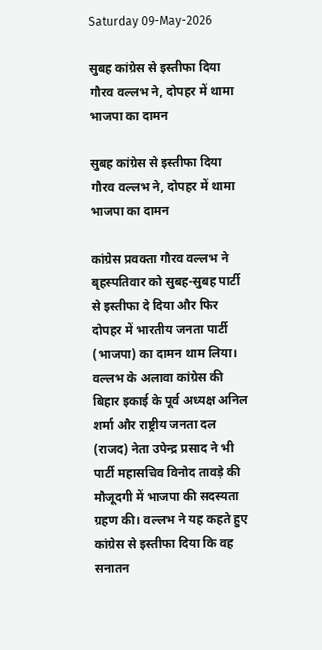Saturday 09-May-2026

सुबह कांग्रेस से इस्तीफा दिया गौरव वल्लभ ने, दोपहर में थामा भाजपा का दामन

सुबह कांग्रेस से इस्तीफा दिया गौरव वल्लभ ने, दोपहर में थामा भाजपा का दामन

कांग्रेस प्रवक्ता गौरव वल्लभ ने बृहस्पतिवार को सुबह-सुबह पार्टी से इस्तीफा दे दिया और फिर दोपहर में भारतीय जनता पार्टी (भाजपा) का दामन थाम लिया। वल्लभ के अलावा कांग्रेस की बिहार इकाई के पूर्व अध्यक्ष अनिल शर्मा और राष्ट्रीय जनता दल (राजद) नेता उपेन्द्र प्रसाद ने भी पार्टी महासचिव विनोद तावड़े की मौजूदगी में भाजपा की सदस्यता ग्रहण की। वल्लभ ने यह कहते हुए कांग्रेस से इस्तीफा दिया कि वह सनातन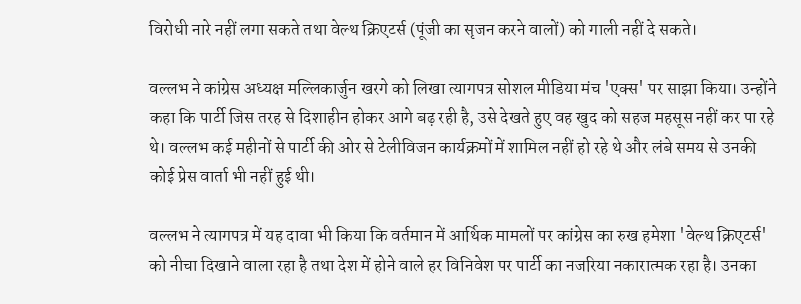विरोधी नारे नहीं लगा सकते तथा वेल्थ क्रिएटर्स (पूंजी का सृजन करने वालों) को गाली नहीं दे सकते।

वल्लभ ने कांग्रेस अध्यक्ष मल्लिकार्जुन खरगे को लिखा त्यागपत्र सोशल मीडिया मंच 'एक्स' पर साझा किया। उन्होंने कहा कि पार्टी जिस तरह से दिशाहीन होकर आगे बढ़ रही है, उसे देखते हुए वह खुद को सहज महसूस नहीं कर पा रहे थे। वल्लभ कई महीनों से पार्टी की ओर से टेलीविजन कार्यक्रमों में शामिल नहीं हो रहे थे और लंबे समय से उनकी कोई प्रेस वार्ता भी नहीं हुई थी।

वल्लभ ने त्यागपत्र में यह दावा भी किया कि वर्तमान में आर्थिक मामलों पर कांग्रेस का रुख हमेशा 'वेल्थ क्रिएटर्स' को नीचा दिखाने वाला रहा है तथा देश में होने वाले हर विनिवेश पर पार्टी का नजरिया नकारात्मक रहा है। उनका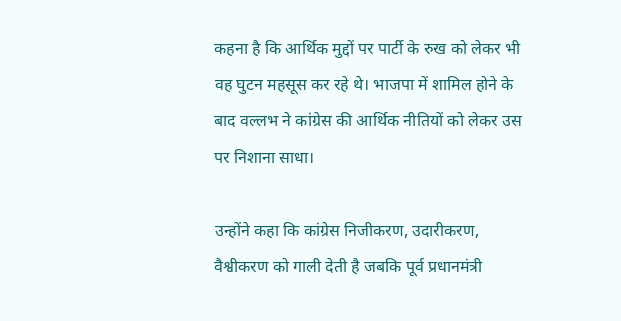कहना है कि आर्थिक मुद्दों पर पार्टी के रुख को लेकर भी वह घुटन महसूस कर रहे थे। भाजपा में शामिल होने के बाद वल्लभ ने कांग्रेस की आर्थिक नीतियों को लेकर उस पर निशाना साधा।

उन्होंने कहा कि कांग्रेस निजीकरण, उदारीकरण, वैश्वीकरण को गाली देती है जबकि पूर्व प्रधानमंत्री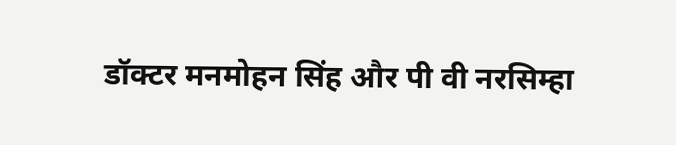डॉक्टर मनमोहन सिंह और पी वी नरसिम्हा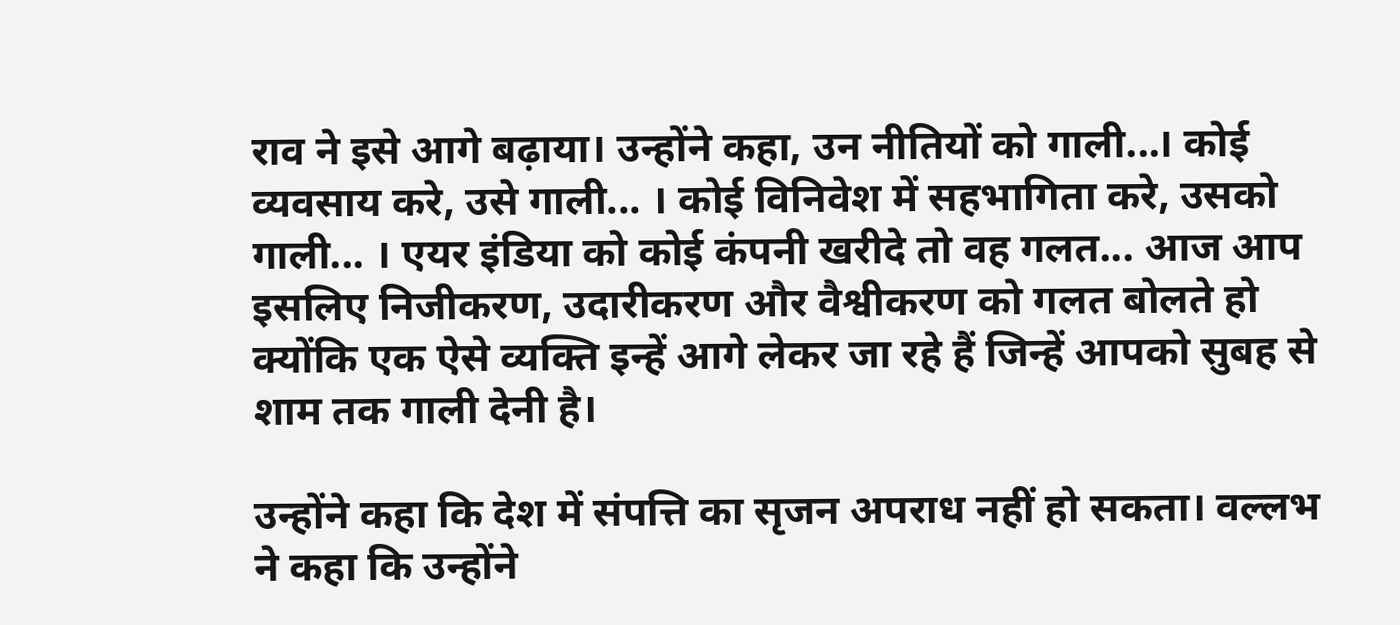राव ने इसे आगे बढ़ाया। उन्होंने कहा, उन नीतियों को गाली...। कोई व्यवसाय करे, उसे गाली... । कोई विनिवेश में सहभागिता करे, उसको गाली... । एयर इंडिया को कोई कंपनी खरीदे तो वह गलत... आज आप इसलिए निजीकरण, उदारीकरण और वैश्वीकरण को गलत बोलते हो क्योंकि एक ऐसे व्यक्ति इन्हें आगे लेकर जा रहे हैं जिन्हें आपको सुबह से शाम तक गाली देनी है।

उन्होंने कहा कि देश में संपत्ति का सृजन अपराध नहीं हो सकता। वल्लभ ने कहा कि उन्होंने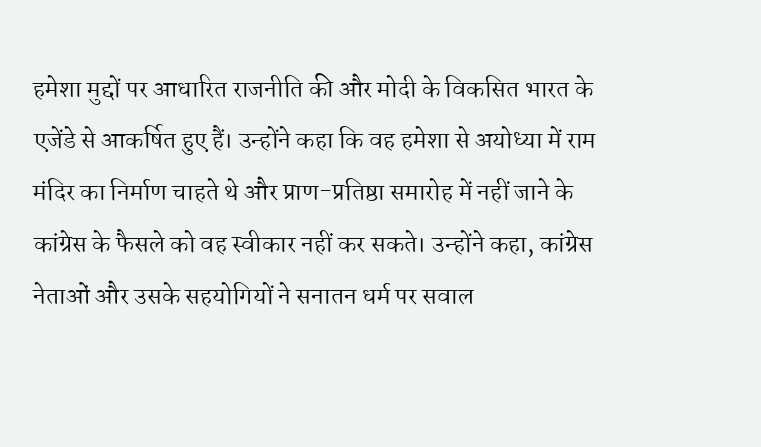हमेशा मुद्दों पर आधारित राजनीति की और मोदी के विकसित भारत के एजेंडे से आकर्षित हुए हैं। उन्होंने कहा कि वह हमेशा से अयोध्या में राम मंदिर का निर्माण चाहते थे और प्राण-प्रतिष्ठा समारोह में नहीं जाने के कांग्रेस के फैसले को वह स्वीकार नहीं कर सकते। उन्होंने कहा, कांग्रेस नेताओं और उसके सहयोगियों ने सनातन धर्म पर सवाल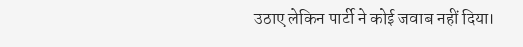उठाए लेकिन पार्टी ने कोई जवाब नहीं दिया।